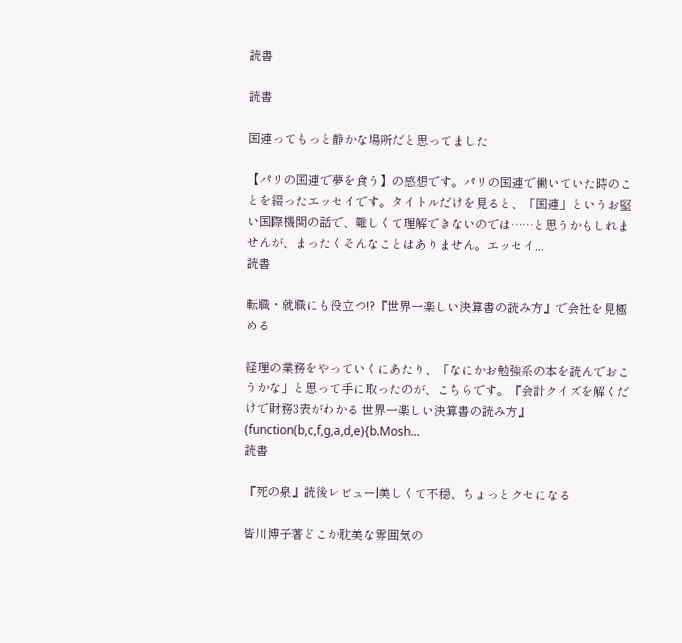読書

読書

国連ってもっと静かな場所だと思ってました

【パリの国連で夢を食う】の感想です。パリの国連で働いていた時のことを綴ったエッセイです。タイトルだけを見ると、「国連」というお堅い国際機関の話で、難しくて理解できないのでは……と思うかもしれませんが、まったくそんなことはありません。エッセイ...
読書

転職・就職にも役立つ!?『世界一楽しい決算書の読み方』で会社を見極める

経理の業務をやっていくにあたり、「なにかお勉強系の本を読んでおこうかな」と思って手に取ったのが、こちらです。『会計クイズを解くだけで財務3表がわかる 世界一楽しい決算書の読み方』(function(b,c,f,g,a,d,e){b.Mosh...
読書

『死の泉』読後レビュー|美しくて不穏、ちょっとクセになる

皆川博子著どこか耽美な雰囲気の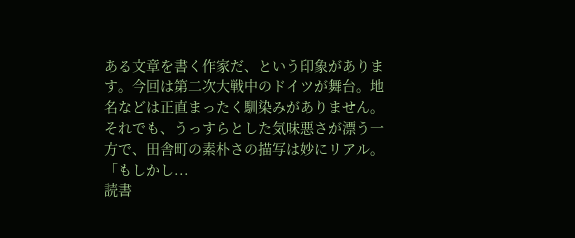ある文章を書く作家だ、という印象があります。今回は第二次大戦中のドイツが舞台。地名などは正直まったく馴染みがありません。それでも、うっすらとした気味悪さが漂う一方で、田舎町の素朴さの描写は妙にリアル。「もしかし...
読書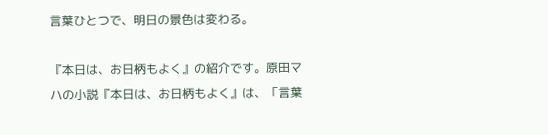言葉ひとつで、明日の景色は変わる。

『本日は、お日柄もよく』の紹介です。原田マハの小説『本日は、お日柄もよく』は、「言葉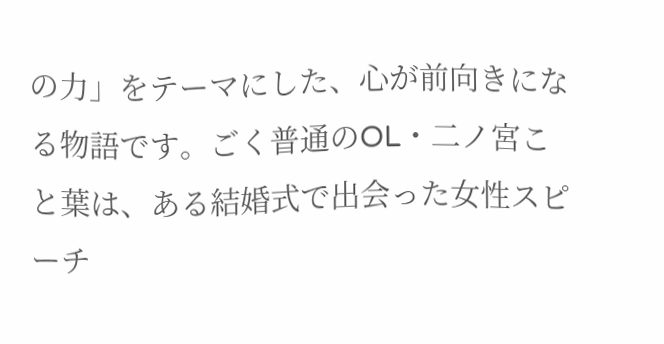の力」をテーマにした、心が前向きになる物語です。ごく普通のOL・二ノ宮こと葉は、ある結婚式で出会った女性スピーチ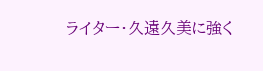ライター・久遠久美に強く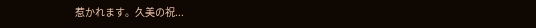惹かれます。久美の祝...